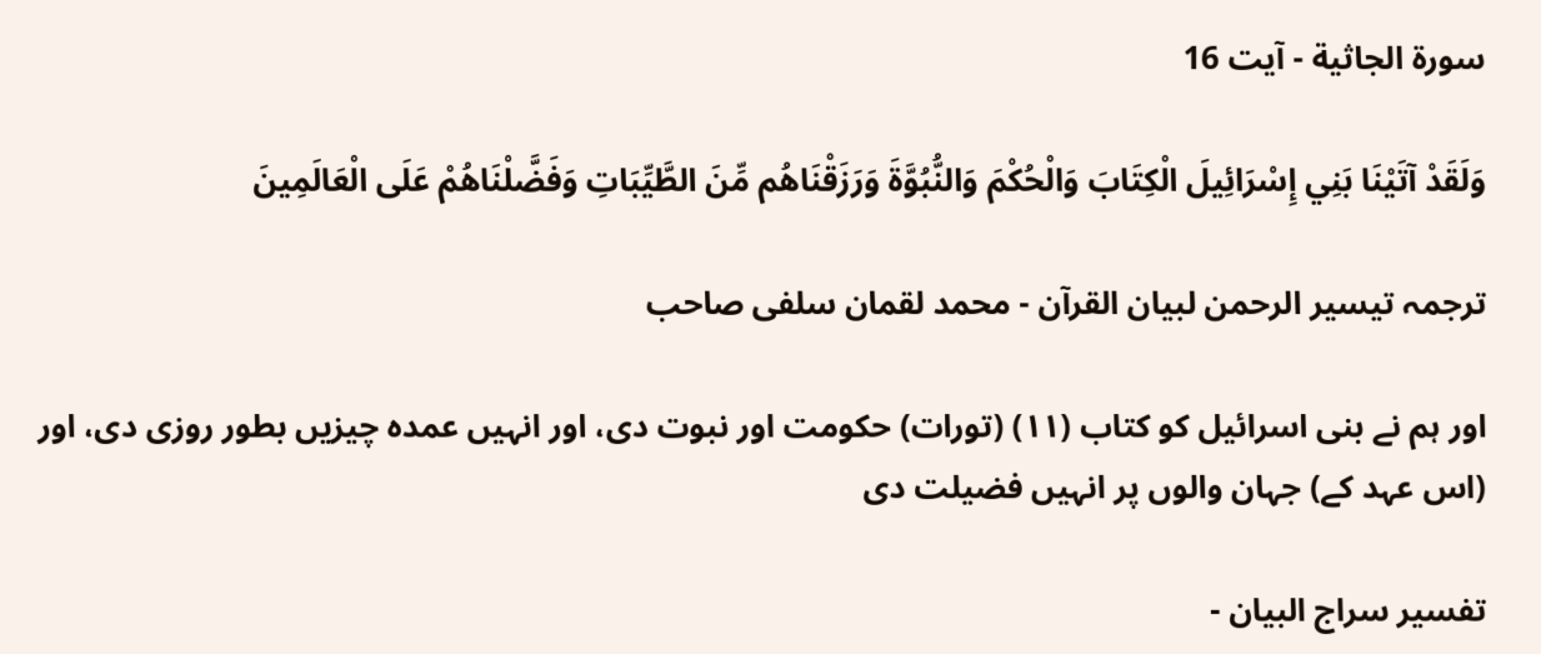سورة الجاثية - آیت 16

وَلَقَدْ آتَيْنَا بَنِي إِسْرَائِيلَ الْكِتَابَ وَالْحُكْمَ وَالنُّبُوَّةَ وَرَزَقْنَاهُم مِّنَ الطَّيِّبَاتِ وَفَضَّلْنَاهُمْ عَلَى الْعَالَمِينَ

ترجمہ تیسیر الرحمن لبیان القرآن - محمد لقمان سلفی صاحب

اور ہم نے بنی اسرائیل کو کتاب (١١) (تورات) حکومت اور نبوت دی، اور انہیں عمدہ چیزیں بطور روزی دی، اور (اس عہد کے) جہان والوں پر انہیں فضیلت دی

تفسیر سراج البیان -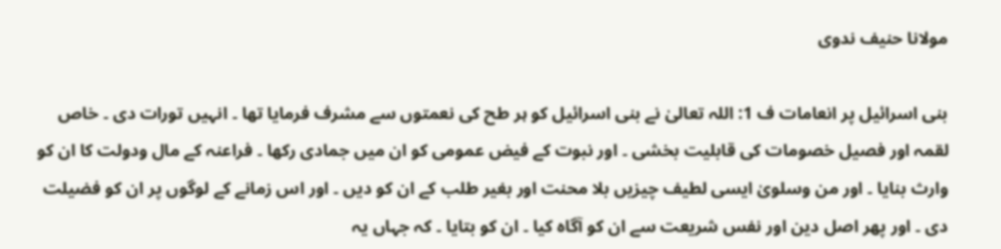مولانا حنیف ندوی

بنی اسرائیل پر انعامات ف 1: اللہ تعالیٰ نے بنی اسرائیل کو ہر طح کی نعمتوں سے مشرف فرمایا تھا ۔ انہیں تورات دی ۔ خاص لقمہ اور فصیل خصومات کی قابلیت بخشی ۔ اور نبوت کے فیض عمومی کو ان میں جمادی رکھا ۔ فراعنہ کے مال ودولت کا ان کو وارث بنایا ۔ اور من وسلویٰ ایسی لطیف چیزیں بلا محنت اور بغیر طلب کے ان کو دیں ۔ اور اس زمانے کے لوگوں پر ان کو فضیلت دی ۔ اور پھر اصل دین اور نفس شریعت سے ان کو آگاہ کیا ۔ ان کو بتایا ۔ کہ جہاں یہ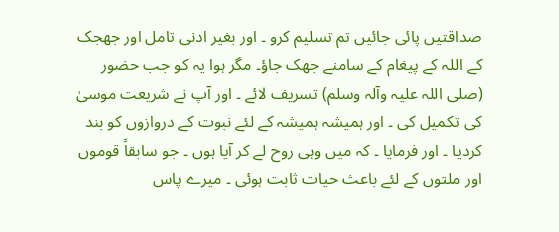صداقتیں پائی جائیں تم تسلیم کرو ۔ اور بغیر ادنی تامل اور جھجک کے اللہ کے پیغام کے سامنے جھک جاؤ۔ مگر ہوا یہ کو جب حضور (صلی اللہ علیہ وآلہ وسلم) تسریف لائے ۔ اور آپ نے شریعت موسیٰ کی تکمیل کی ۔ اور ہمیشہ ہمیشہ کے لئے نبوت کے دروازوں کو بند کردیا ۔ اور فرمایا ۔ کہ میں وہی روح لے کر آیا ہوں ۔ جو سابقاً قوموں اور ملتوں کے لئے باعث حیات ثابت ہوئی ۔ میرے پاس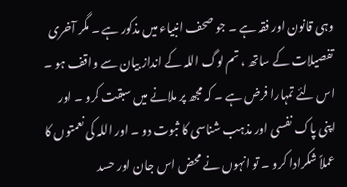وہی قانون اور فقہ ہے ۔ جو صحف انبیاء میں مذکور ہے ۔ مگر آخری تفصیلات کے ساتھ ، تم لوگ اللہ کے انداز بیان سے واقف ہو ۔ اس لئے تمہارا فرض ہے ۔ کہ مجھ پر ملانے میں سبقت کرو ۔ اور اپنی پاک نفسی اور مذہب شناسی کا ثبوت دو ۔ اور اللہ کی نعمتوں کا عملاً شکرادا کرو ۔ تو انہوں نے محض اس جان اور حسد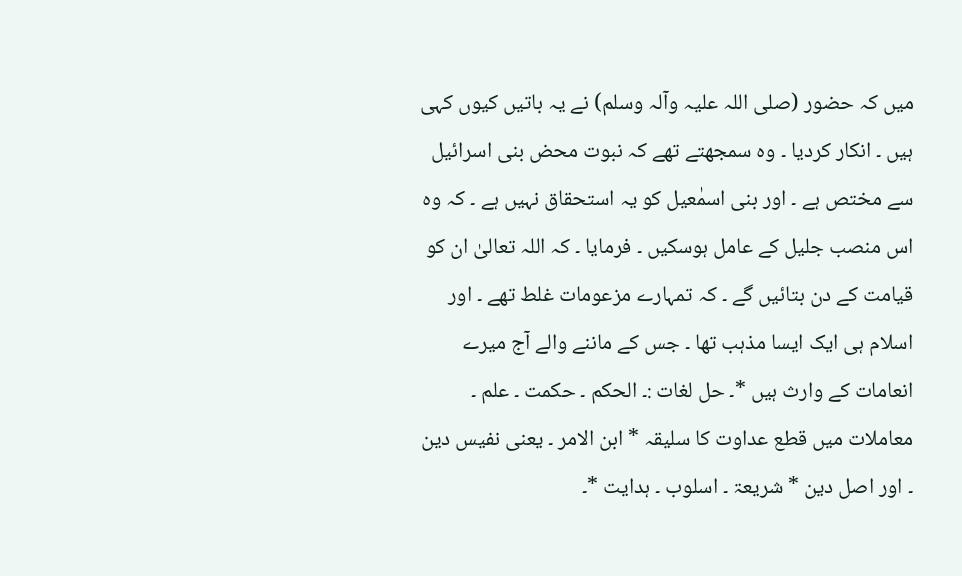میں کہ حضور (صلی اللہ علیہ وآلہ وسلم) نے یہ باتیں کیوں کہی ہیں ۔ انکار کردیا ۔ وہ سمجھتے تھے کہ نبوت محض بنی اسرائیل سے مختص ہے ۔ اور بنی اسمٰعیل کو یہ استحقاق نہیں ہے ۔ کہ وہ اس منصب جلیل کے عامل ہوسکیں ۔ فرمایا ۔ کہ اللہ تعالیٰ ان کو قیامت کے دن بتائیں گے ۔ کہ تمہارے مزعومات غلط تھے ۔ اور اسلام ہی ایک ایسا مذہب تھا ۔ جس کے ماننے والے آج میرے انعامات کے وارث ہیں *۔ حل لغات :۔ الحکم ۔ حکمت ۔ علم ۔ معاملات میں قطع عداوت کا سلیقہ * ابن الامر ۔ یعنی نفیس دین ۔ اور اصل دین * شریعۃ ۔ اسلوب ۔ ہدایت *۔